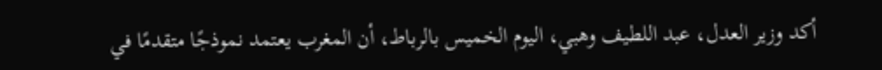أكد وزير العدل، عبد اللطيف وهبي، اليوم الخميس بالرباط، أن المغرب يعتمد نموذجًا متقدمًا في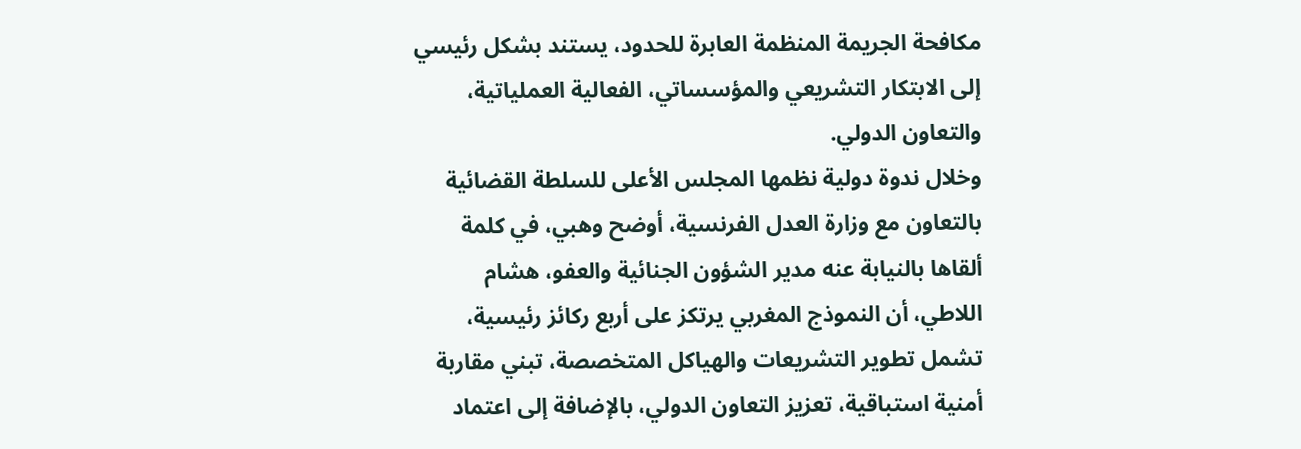مكافحة الجريمة المنظمة العابرة للحدود، يستند بشكل رئيسي إلى الابتكار التشريعي والمؤسساتي، الفعالية العملياتية، والتعاون الدولي.
وخلال ندوة دولية نظمها المجلس الأعلى للسلطة القضائية بالتعاون مع وزارة العدل الفرنسية، أوضح وهبي، في كلمة ألقاها بالنيابة عنه مدير الشؤون الجنائية والعفو، هشام اللاطي، أن النموذج المغربي يرتكز على أربع ركائز رئيسية، تشمل تطوير التشريعات والهياكل المتخصصة، تبني مقاربة أمنية استباقية، تعزيز التعاون الدولي، بالإضافة إلى اعتماد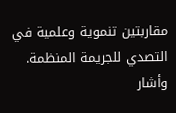مقاربتين تنموية وعلمية في التصدي للجريمة المنظمة.
وأشار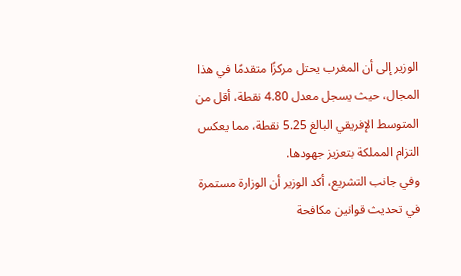الوزير إلى أن المغرب يحتل مركزًا متقدمًا في هذا المجال، حيث يسجل معدل 4.80 نقطة، أقل من المتوسط الإفريقي البالغ 5.25 نقطة، مما يعكس التزام المملكة بتعزيز جهودها.
وفي جانب التشريع، أكد الوزير أن الوزارة مستمرة في تحديث قوانين مكافحة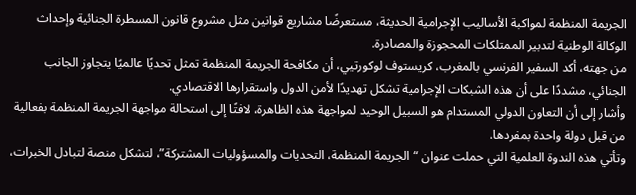الجريمة المنظمة لمواكبة الأساليب الإجرامية الحديثة، مستعرضًا مشاريع قوانين مثل مشروع قانون المسطرة الجنائية وإحداث الوكالة الوطنية لتدبير الممتلكات المحجوزة والمصادرة.
من جهته، أكد السفير الفرنسي بالمغرب، كريستوف لوكورتيي، أن مكافحة الجريمة المنظمة تمثل تحديًا عالميًا يتجاوز الجانب الجنائي، مشددًا على أن هذه الشبكات الإجرامية تشكل تهديدًا لأمن الدول واستقرارها الاقتصادي.
وأشار إلى أن التعاون الدولي المستدام هو السبيل الوحيد لمواجهة هذه الظاهرة، لافتًا إلى استحالة مواجهة الجريمة المنظمة بفعالية من قبل دولة واحدة بمفردها.
وتأتي هذه الندوة العلمية التي حملت عنوان “الجريمة المنظمة، التحديات والمسؤوليات المشتركة”، لتشكل منصة لتبادل الخبرات،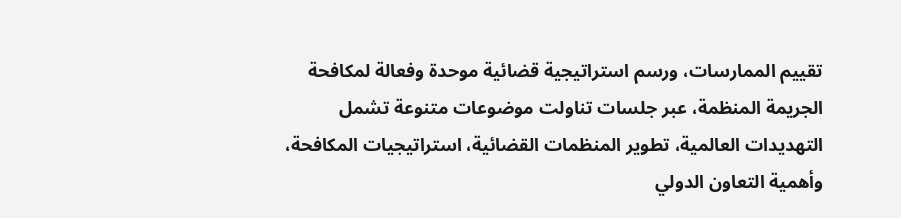تقييم الممارسات، ورسم استراتيجية قضائية موحدة وفعالة لمكافحة الجريمة المنظمة، عبر جلسات تناولت موضوعات متنوعة تشمل التهديدات العالمية، تطوير المنظمات القضائية، استراتيجيات المكافحة، وأهمية التعاون الدولي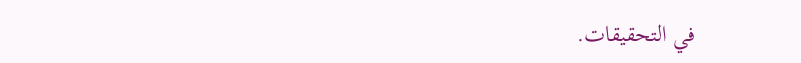في التحقيقات.